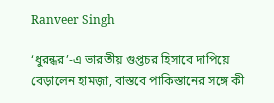Ranveer Singh

‘ধুরন্ধর’-এ ভারতীয় গুপ্তচর হিসাবে দাপিয়ে বেড়ালেন হামজ়া, বাস্তবে পাকিস্তানের সঙ্গে কী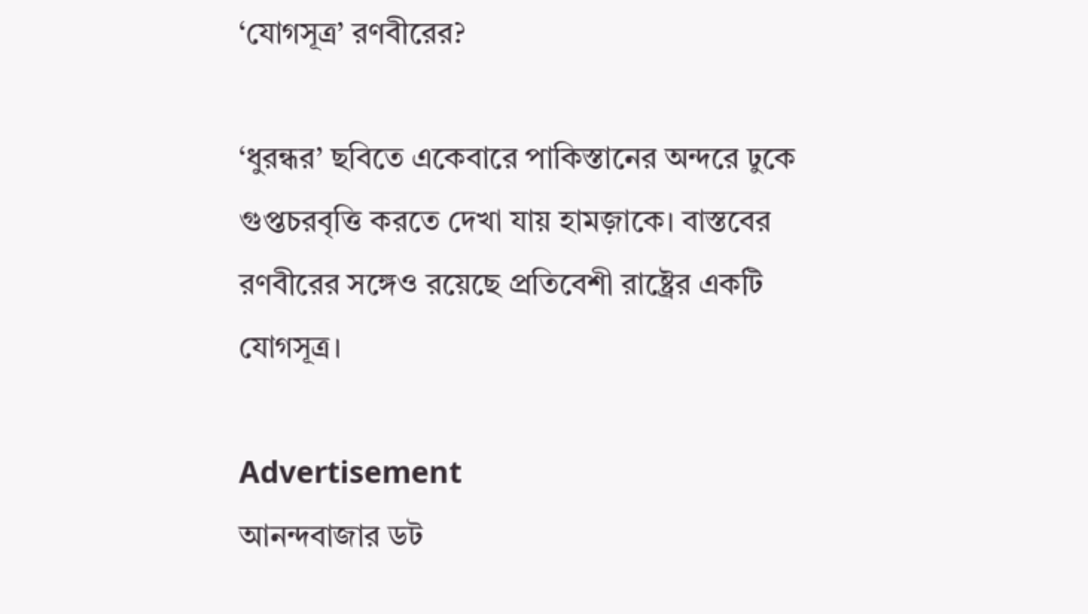‘যোগসূত্র’ রণবীরের?

‘ধুরন্ধর’ ছবিতে একেবারে পাকিস্তানের অন্দরে ঢুকে গুপ্তচরবৃত্তি করতে দেখা যায় হামজ়াকে। বাস্তবের রণবীরের সঙ্গেও রয়েছে প্রতিবেশী রাষ্ট্রের একটি যোগসূত্র।

Advertisement
আনন্দবাজার ডট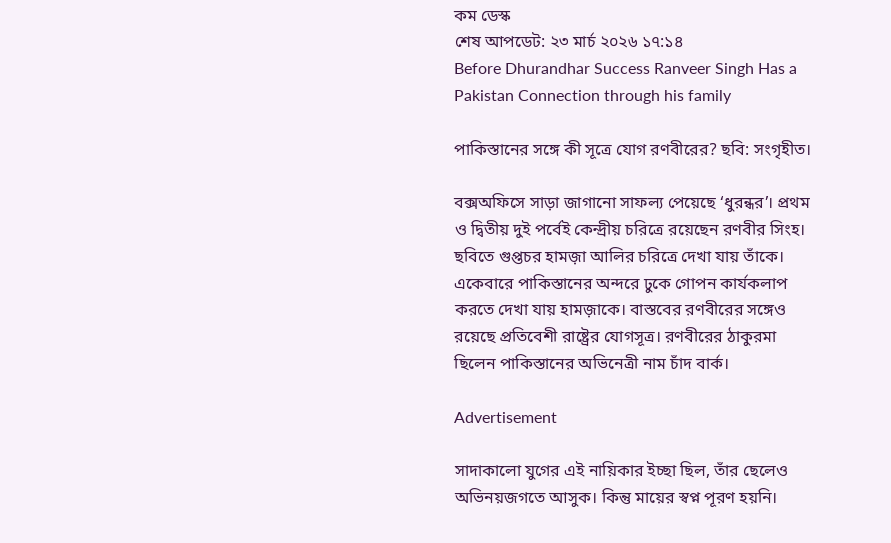কম ডেস্ক
শেষ আপডেট: ২৩ মার্চ ২০২৬ ১৭:১৪
Before Dhurandhar Success Ranveer Singh Has a Pakistan Connection through his family

পাকিস্তানের সঙ্গে কী সূত্রে যোগ রণবীরের? ছবি: সংগৃহীত।

বক্সঅফিসে সাড়া জাগানো সাফল্য পেয়েছে ‘ধুরন্ধর’। প্রথম ও দ্বিতীয় দুই পর্বেই কেন্দ্রীয় চরিত্রে রয়েছেন রণবীর সিংহ। ছবিতে গুপ্তচর হামজ়া আলির চরিত্রে দেখা যায় তাঁকে। একেবারে পাকিস্তানের অন্দরে ঢুকে গোপন কার্যকলাপ করতে দেখা যায় হামজ়াকে। বাস্তবের রণবীরের সঙ্গেও রয়েছে প্রতিবেশী রাষ্ট্রের যোগসূত্র। রণবীরের ঠাকুরমা ছিলেন পাকিস্তানের অভিনেত্রী নাম চাঁদ বার্ক।

Advertisement

সাদাকালো যুগের এই নায়িকার ইচ্ছা ছিল, তাঁর ছেলেও অভিনয়জগতে আসুক। কিন্তু মায়ের স্বপ্ন পূরণ হয়নি।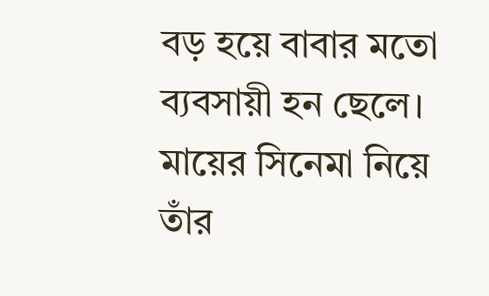বড় হয়ে বাবার মতো ব্যবসায়ী হন ছেলে। মায়ের সিনেমা নিয়ে তাঁর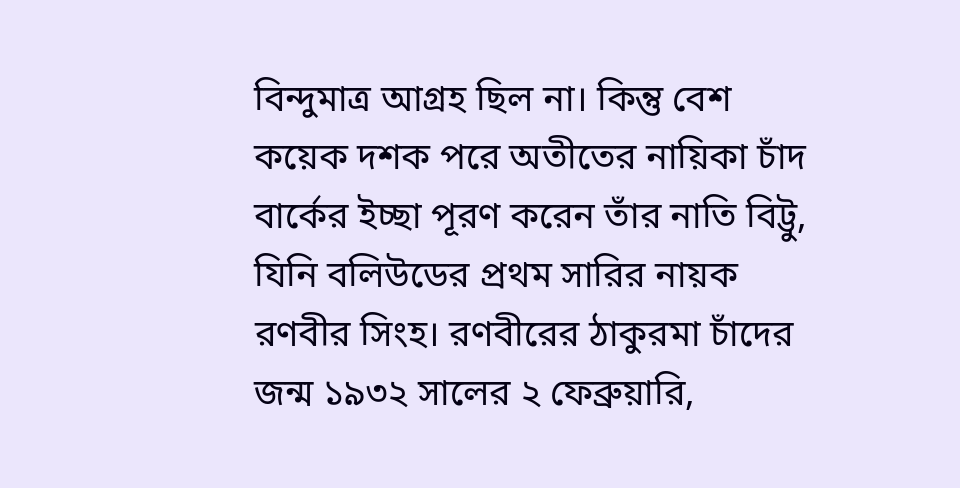বিন্দুমাত্র আগ্রহ ছিল না। কিন্তু বেশ কয়েক দশক পরে অতীতের নায়িকা চাঁদ বার্কের ইচ্ছা পূরণ করেন তাঁর নাতি বিট্টু, যিনি বলিউডের প্রথম সারির নায়ক রণবীর সিংহ। রণবীরের ঠাকুরমা চাঁদের জন্ম ১৯৩২ সালের ২ ফেব্রুয়ারি,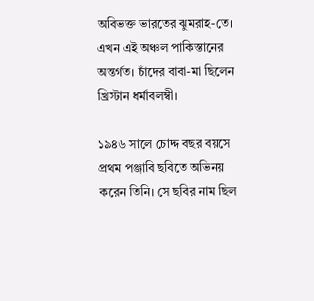অবিভক্ত ভারতের ঝুমরাহ-তে। এখন এই অঞ্চল পাকিস্তানের অন্তর্গত। চাঁদের বাবা-মা ছিলেন খ্রিস্টান ধর্মাবলম্বী।

১৯৪৬ সালে চোদ্দ বছর বয়সে প্রথম পঞ্জাবি ছবিতে অভিনয় করেন তিনি। সে ছবির নাম ছিল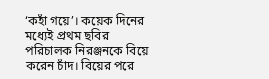‘কহাঁ গয়ে’। কয়েক দিনের মধ্যেই প্রথম ছবির পরিচালক নিরঞ্জনকে বিয়ে করেন চাঁদ। বিয়ের পরে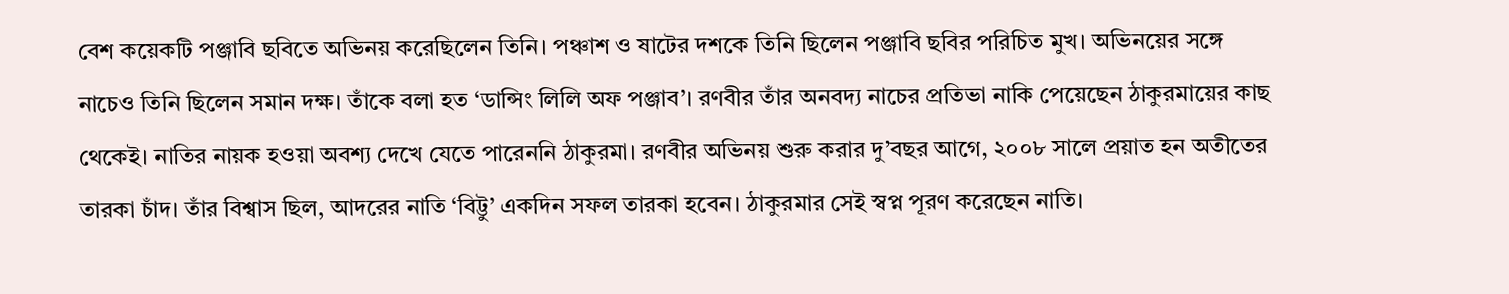বেশ কয়েকটি পঞ্জাবি ছবিতে অভিনয় করেছিলেন তিনি। পঞ্চাশ ও ষাটের দশকে তিনি ছিলেন পঞ্জাবি ছবির পরিচিত মুখ। অভিনয়ের সঙ্গে নাচেও তিনি ছিলেন সমান দক্ষ। তাঁকে বলা হত ‘ডান্সিং লিলি অফ পঞ্জাব’। রণবীর তাঁর অনবদ্য নাচের প্রতিভা নাকি পেয়েছেন ঠাকুরমায়ের কাছ থেকেই। নাতির নায়ক হওয়া অবশ্য দেখে যেতে পারেননি ঠাকুরমা। রণবীর অভিনয় শুরু করার দু’বছর আগে, ২০০৮ সালে প্রয়াত হন অতীতের তারকা চাঁদ। তাঁর বিশ্বাস ছিল, আদরের নাতি ‘বিট্টু’ একদিন সফল তারকা হবেন। ঠাকুরমার সেই স্বপ্ন পূরণ করেছেন নাতি।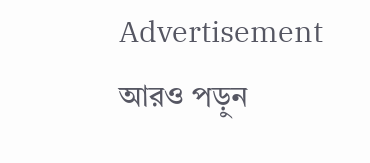Advertisement
আরও পড়ুন